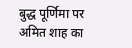बुद्ध पूर्णिमा पर अमित शाह का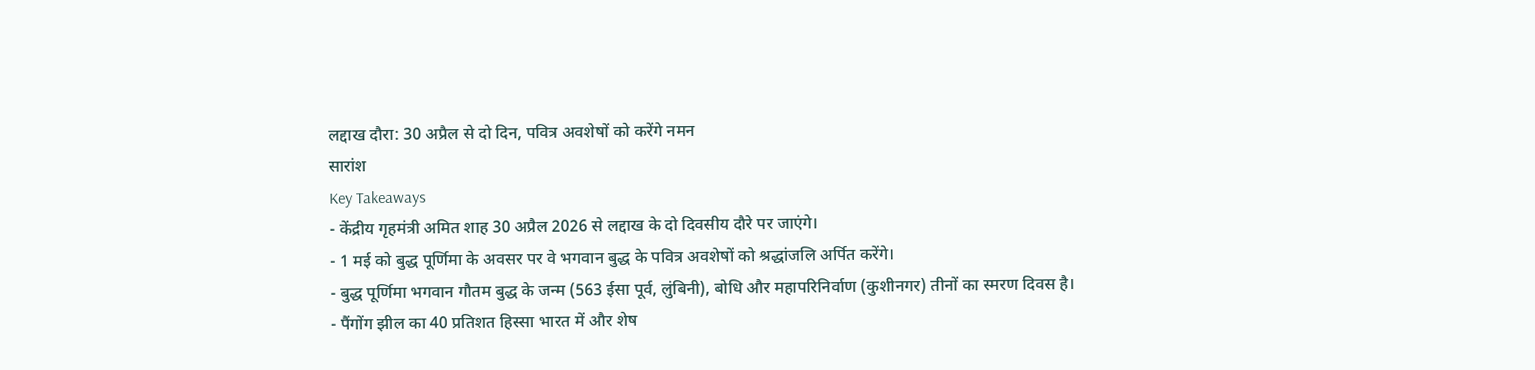लद्दाख दौरा: 30 अप्रैल से दो दिन, पवित्र अवशेषों को करेंगे नमन
सारांश
Key Takeaways
- केंद्रीय गृहमंत्री अमित शाह 30 अप्रैल 2026 से लद्दाख के दो दिवसीय दौरे पर जाएंगे।
- 1 मई को बुद्ध पूर्णिमा के अवसर पर वे भगवान बुद्ध के पवित्र अवशेषों को श्रद्धांजलि अर्पित करेंगे।
- बुद्ध पूर्णिमा भगवान गौतम बुद्ध के जन्म (563 ईसा पूर्व, लुंबिनी), बोधि और महापरिनिर्वाण (कुशीनगर) तीनों का स्मरण दिवस है।
- पैंगोंग झील का 40 प्रतिशत हिस्सा भारत में और शेष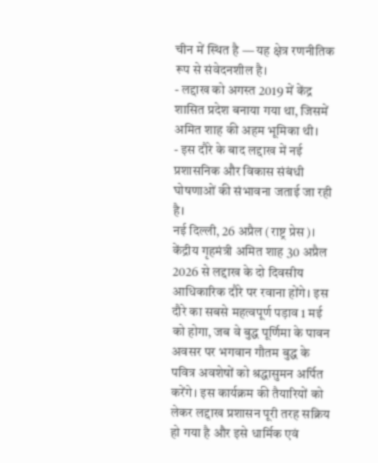चीन में स्थित है — यह क्षेत्र रणनीतिक रूप से संवेदनशील है।
- लद्दाख को अगस्त 2019 में केंद्र शासित प्रदेश बनाया गया था, जिसमें अमित शाह की अहम भूमिका थी।
- इस दौरे के बाद लद्दाख में नई प्रशासनिक और विकास संबंधी घोषणाओं की संभावना जताई जा रही है।
नई दिल्ली, 26 अप्रैल (राष्ट्र प्रेस)। केंद्रीय गृहमंत्री अमित शाह 30 अप्रैल 2026 से लद्दाख के दो दिवसीय आधिकारिक दौरे पर रवाना होंगे। इस दौरे का सबसे महत्वपूर्ण पड़ाव 1 मई को होगा, जब वे बुद्ध पूर्णिमा के पावन अवसर पर भगवान गौतम बुद्ध के पवित्र अवशेषों को श्रद्धासुमन अर्पित करेंगे। इस कार्यक्रम की तैयारियों को लेकर लद्दाख प्रशासन पूरी तरह सक्रिय हो गया है और इसे धार्मिक एवं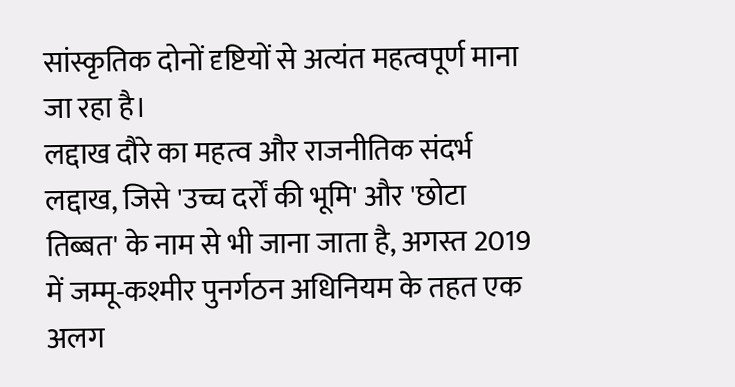सांस्कृतिक दोनों दृष्टियों से अत्यंत महत्वपूर्ण माना जा रहा है।
लद्दाख दौरे का महत्व और राजनीतिक संदर्भ
लद्दाख, जिसे 'उच्च दर्रों की भूमि' और 'छोटा तिब्बत' के नाम से भी जाना जाता है, अगस्त 2019 में जम्मू-कश्मीर पुनर्गठन अधिनियम के तहत एक अलग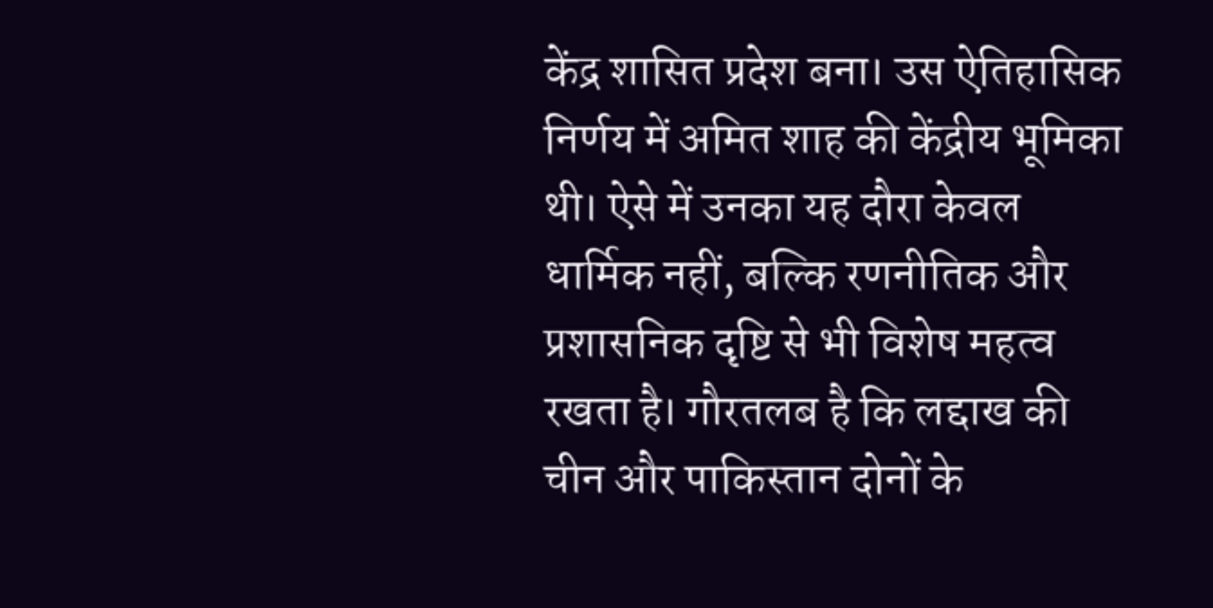केंद्र शासित प्रदेश बना। उस ऐतिहासिक निर्णय में अमित शाह की केंद्रीय भूमिका थी। ऐसे में उनका यह दौरा केवल धार्मिक नहीं, बल्कि रणनीतिक और प्रशासनिक दृष्टि से भी विशेष महत्व रखता है। गौरतलब है कि लद्दाख की चीन और पाकिस्तान दोनों के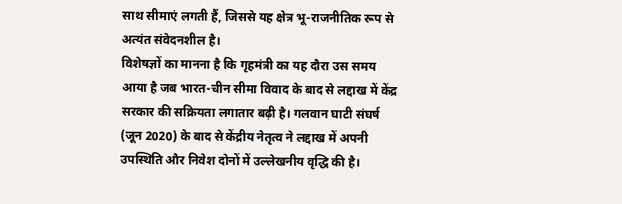साथ सीमाएं लगती हैं, जिससे यह क्षेत्र भू-राजनीतिक रूप से अत्यंत संवेदनशील है।
विशेषज्ञों का मानना है कि गृहमंत्री का यह दौरा उस समय आया है जब भारत-चीन सीमा विवाद के बाद से लद्दाख में केंद्र सरकार की सक्रियता लगातार बढ़ी है। गलवान घाटी संघर्ष (जून 2020) के बाद से केंद्रीय नेतृत्व ने लद्दाख में अपनी उपस्थिति और निवेश दोनों में उल्लेखनीय वृद्धि की है।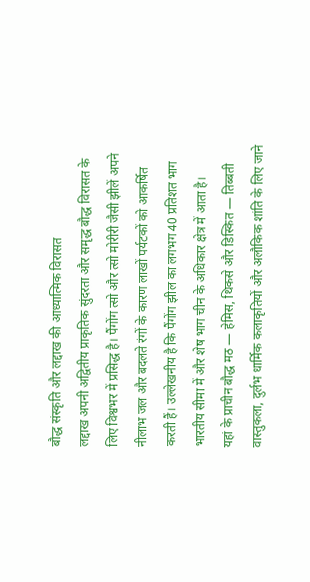बौद्ध संस्कृति और लद्दाख की आध्यात्मिक विरासत
लद्दाख अपनी अद्वितीय प्राकृतिक सुंदरता और समृद्ध बौद्ध विरासत के लिए विश्वभर में प्रसिद्ध है। पैंगोंग त्सो और त्सो मोरीरी जैसी झीलें अपने नीलाभ जल और बदलते रंगों के कारण लाखों पर्यटकों को आकर्षित करती हैं। उल्लेखनीय है कि पैंगोंग झील का लगभग 40 प्रतिशत भाग भारतीय सीमा में और शेष भाग चीन के अधिकार क्षेत्र में आता है।
यहां के प्राचीन बौद्ध मठ — हेमिस, थिकसे और डिस्कित — तिब्बती वास्तुकला, दुर्लभ धार्मिक कलाकृतियों और अलौकिक शांति के लिए जाने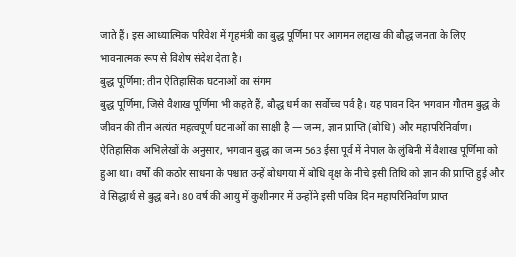जाते हैं। इस आध्यात्मिक परिवेश में गृहमंत्री का बुद्ध पूर्णिमा पर आगमन लद्दाख की बौद्ध जनता के लिए भावनात्मक रूप से विशेष संदेश देता है।
बुद्ध पूर्णिमा: तीन ऐतिहासिक घटनाओं का संगम
बुद्ध पूर्णिमा, जिसे वैशाख पूर्णिमा भी कहते हैं, बौद्ध धर्म का सर्वोच्च पर्व है। यह पावन दिन भगवान गौतम बुद्ध के जीवन की तीन अत्यंत महत्वपूर्ण घटनाओं का साक्षी है — जन्म, ज्ञान प्राप्ति (बोधि) और महापरिनिर्वाण।
ऐतिहासिक अभिलेखों के अनुसार, भगवान बुद्ध का जन्म 563 ईसा पूर्व में नेपाल के लुंबिनी में वैशाख पूर्णिमा को हुआ था। वर्षों की कठोर साधना के पश्चात उन्हें बोधगया में बोधि वृक्ष के नीचे इसी तिथि को ज्ञान की प्राप्ति हुई और वे सिद्धार्थ से बुद्ध बने। 80 वर्ष की आयु में कुशीनगर में उन्होंने इसी पवित्र दिन महापरिनिर्वाण प्राप्त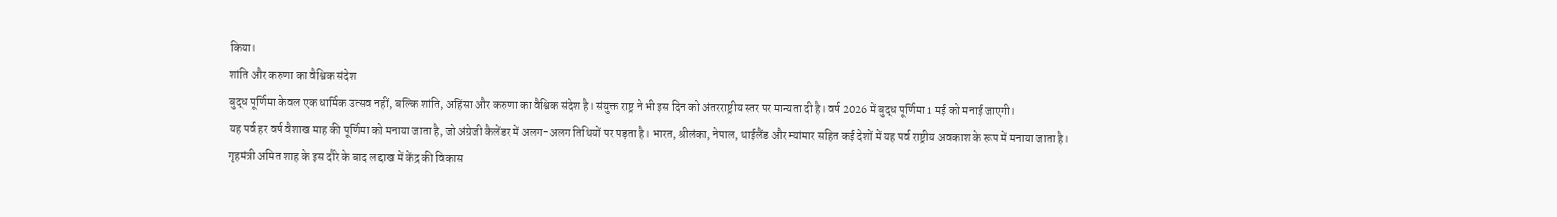किया।
शांति और करुणा का वैश्विक संदेश
बुद्ध पूर्णिमा केवल एक धार्मिक उत्सव नहीं, बल्कि शांति, अहिंसा और करुणा का वैश्विक संदेश है। संयुक्त राष्ट्र ने भी इस दिन को अंतरराष्ट्रीय स्तर पर मान्यता दी है। वर्ष 2026 में बुद्ध पूर्णिमा 1 मई को मनाई जाएगी।
यह पर्व हर वर्ष वैशाख माह की पूर्णिमा को मनाया जाता है, जो अंग्रेजी कैलेंडर में अलग-अलग तिथियों पर पड़ता है। भारत, श्रीलंका, नेपाल, थाईलैंड और म्यांमार सहित कई देशों में यह पर्व राष्ट्रीय अवकाश के रूप में मनाया जाता है।
गृहमंत्री अमित शाह के इस दौरे के बाद लद्दाख में केंद्र की विकास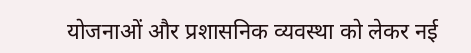योजनाओं और प्रशासनिक व्यवस्था को लेकर नई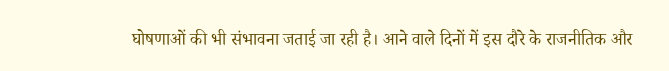घोषणाओं की भी संभावना जताई जा रही है। आने वाले दिनों में इस दौरे के राजनीतिक और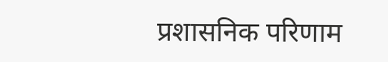प्रशासनिक परिणाम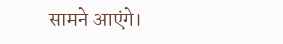सामने आएंगे।